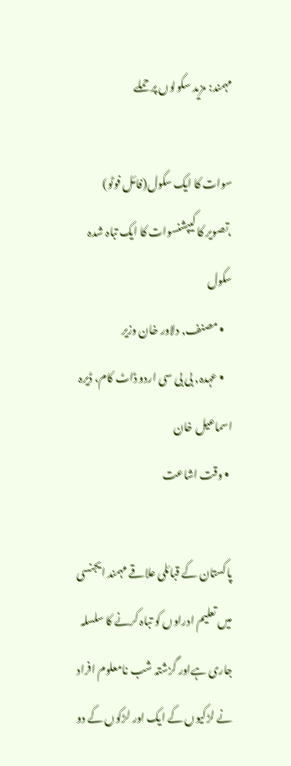مہمند: مزید سکولوں پر حملے

سوات کا ایک سکول(فائل فوٹو)
،تصویر کا کیپشنسوات کا ایک تباہ شدہ سکول
    • مصنف, دلاور خان وزیر
    • عہدہ, بی بی سی اردو ڈاٹ کام، ڈیرہ اسماعیل خان
  • وقت اشاعت

پاکستان کے قبائلی علاقے مہمند ایجنسی میں تعلیم ادراوں کو تباہ کرنے کا سلسلہ جاری ہےاور گزشتہ شب نامعلوم افراد نے لڑکیوں کے ایک اور لڑکوں کے دو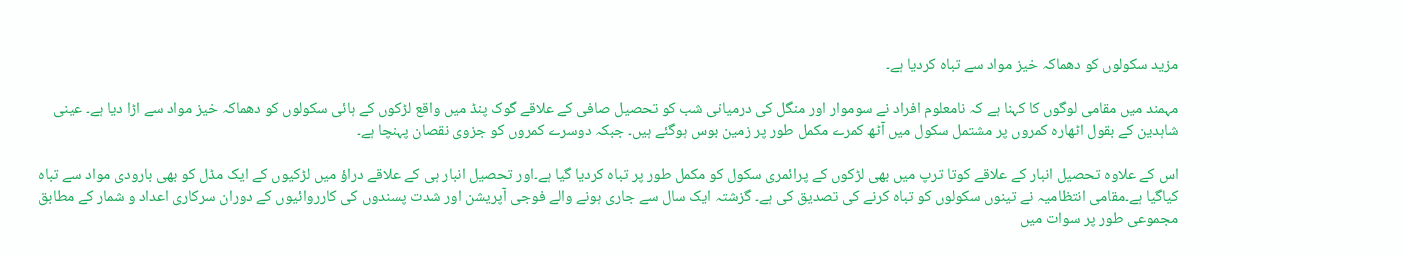مزید سکولوں کو دھماکہ خیز مواد سے تباہ کردیا ہے۔

مہمند میں مقامی لوگوں کا کہنا ہے کہ نامعلوم افراد نے سوموار اور منگل کی درمیانی شب کو تحصیل صافی کے علاقے گوک پنڈ میں واقع لڑکوں کے ہائی سکولوں کو دھماکہ خیز مواد سے اڑا دیا ہے۔ عینی شاہدین کے بقول اٹھارہ کمروں پر مشتمل سکول میں آٹھ کمرے مکمل طور پر زمین بوس ہوگئے ہیں۔ جبکہ دوسرے کمروں کو جزوی نقصان پہنچا ہے۔

اس کے علاوہ تحصیل انبار کے علاقے کوتا ترپ میں بھی لڑکوں کے پرائمری سکول کو مکمل طور پر تباہ کردیا گیا ہے۔اور تحصیل انبار ہی کے علاقے دراؤ میں لڑکیوں کے ایک مڈل کو بھی بارودی مواد سے تباہ کیاگیا ہے۔مقامی انتظامیہ نے تینوں سکولوں کو تباہ کرنے کی تصدیق کی ہے۔ گزشتہ ایک سال سے جاری ہونے والے فوجی آپریشن اور شدت پسندوں کی کارروائیوں کے دوران سرکاری اعداد و شمار کے مطابق مجموعی طور پر سوات میں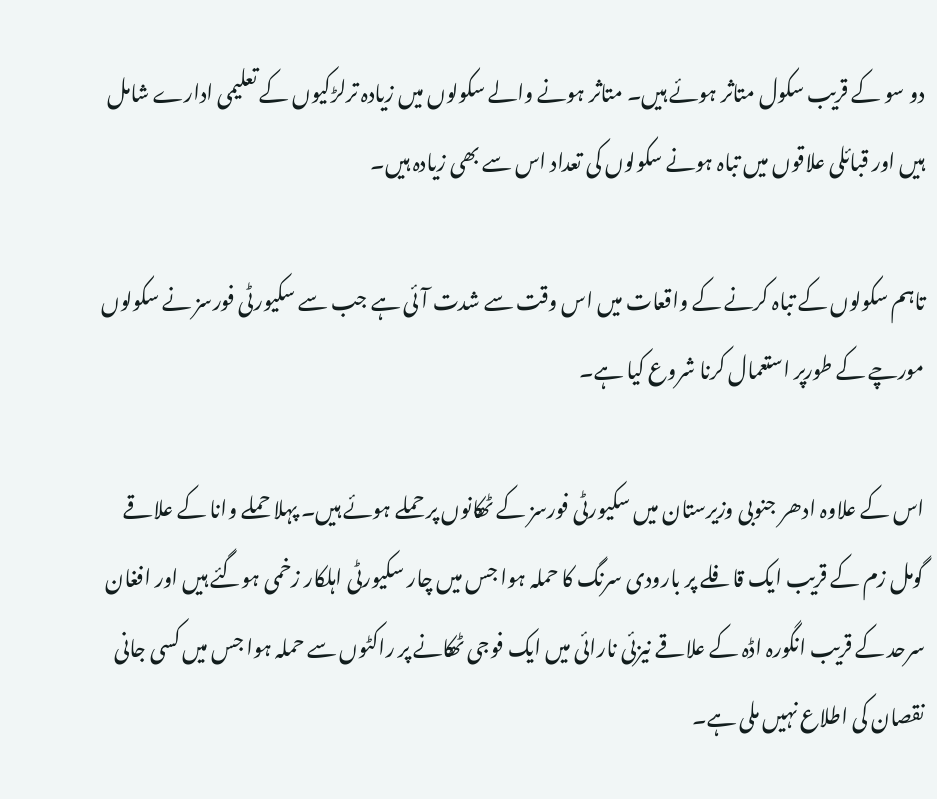دو سو کے قریب سکول متاثر ہوئے ہیں۔ متاثر ہونے والے سکولوں میں زیادہ ترلڑکیوں کے تعلیمی ادارے شامل ہیں اور قبائلی علاقوں میں تباہ ہونے سکولوں کی تعداد اس سے بھی زیادہ ہیں۔

تاہم سکولوں کے تباہ کرنے کے واقعات میں اس وقت سے شدت آئی ہے جب سے سکیورٹی فورسز نے سکولوں مورچے کے طورپر استعمال کرنا شروع کیا ہے۔

اس کے علاوہ ادھر جنوبی وزیرستان میں سکیورٹی فورسز کے ٹھکانوں پر حملے ہوئے ہیں۔ پہلا حملے وانا کے علاقے گومل زم کے قریب ایک قافلے پر بارودی سرنگ کا حملہ ہوا جس میں چار سکیورٹی اہلکار زخمی ہوگئے ہیں اور افغان سرحد کے قریب انگورہ اڈہ کے علاقے نیزئی نارائی میں ایک فوجی ٹھکانے پر راکٹوں سے حملہ ہوا جس میں کسی جانی نقصان کی اطلاع نہیں ملی ہے۔